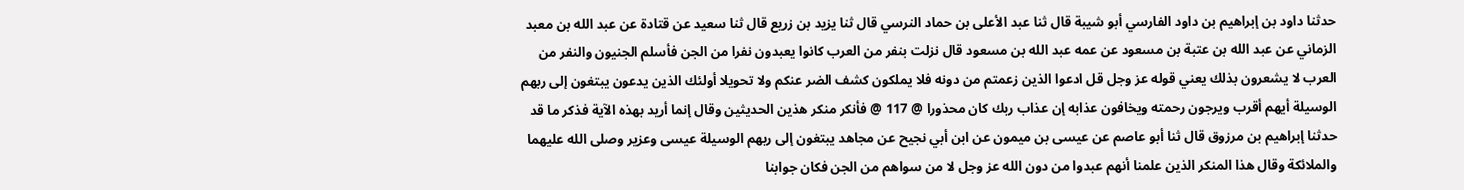حدثنا داود بن إبراهيم بن داود الفارسي أبو شيبة قال ثنا عبد الأعلى بن حماد النرسي قال ثنا يزيد بن زريع قال ثنا سعيد عن قتادة عن عبد الله بن معبد الزماني عن عبد الله بن عتبة بن مسعود عن عمه عبد الله بن مسعود قال نزلت بنفر من العرب كانوا يعبدون نفرا من الجن فأسلم الجنيون والنفر من العرب لا يشعرون بذلك يعني قوله عز وجل قل ادعوا الذين زعمتم من دونه فلا يملكون كشف الضر عنكم ولا تحويلا أولئك الذين يدعون يبتغون إلى ربهم الوسيلة أيهم أقرب ويرجون رحمته ويخافون عذابه إن عذاب ربك كان محذورا @ 117 @ فأنكر منكر هذين الحديثين وقال إنما أريد بهذه الآية فذكر ما قد حدثنا إبراهيم بن مرزوق قال ثنا أبو عاصم عن عيسى بن ميمون عن ابن أبي نجيح عن مجاهد يبتغون إلى ربهم الوسيلة عيسى وعزير وصلى الله عليهما والملائكة وقال هذا المنكر الذين علمنا أنهم عبدوا من دون الله عز وجل لا من سواهم من الجن فكان جوابنا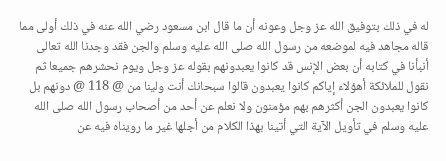له في ذلك بتوفيق الله عز وجل وعونه أن ما قال ابن مسعود رضي الله عنه في ذلك أولى مما قاله مجاهد فيه لموضعه من رسول الله صلى الله عليه وسلم والجن فقد وجدنا الله تعالى أنبأنا في كتابه أن بعض الإنس قد كانوا يعبدونهم بقوله عز وجل ويوم نحشرهم جميعا ثم نقول للملائكة أهؤلاء إياكم كانوا يعبدون قالوا سبحانك أنت ولينا من @ 118 @ دونهم بل كانوا يعبدون الجن أكثرهم بهم مؤمنون ولا نعلم عن أحد من أصحاب رسول الله صلى الله عليه وسلم في تأويل الآية التي أتينا بهذا الكلام من أجلها غير ما رويناه فيه عن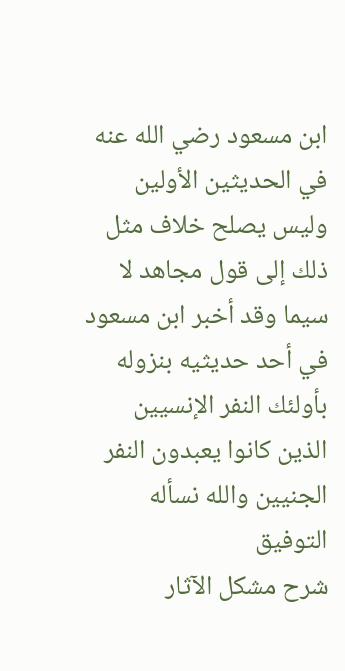ابن مسعود رضي الله عنه في الحديثين الأولين وليس يصلح خلاف مثل ذلك إلى قول مجاهد لا سيما وقد أخبر ابن مسعود في أحد حديثيه بنزوله بأولئك النفر الإنسيين الذين كانوا يعبدون النفر الجنيين والله نسأله التوفيق
شرح مشكل الآثار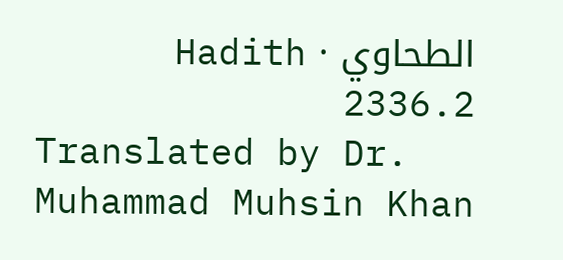الطحاوي · Hadith 2336.2
Translated by Dr. Muhammad Muhsin Khan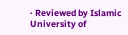· Reviewed by Islamic University of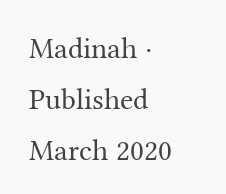Madinah · Published March 2020